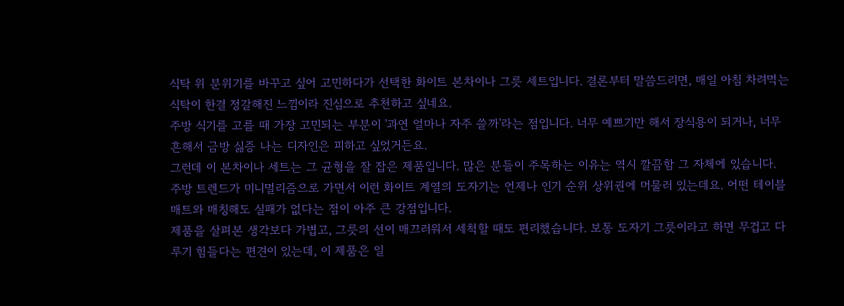식탁 위 분위기를 바꾸고 싶어 고민하다가 선택한 화이트 본차이나 그릇 세트입니다. 결론부터 말씀드리면, 매일 아침 차려먹는 식탁이 한결 정갈해진 느낌이라 진심으로 추천하고 싶네요.
주방 식기를 고를 때 가장 고민되는 부분이 '과연 얼마나 자주 쓸까'라는 점입니다. 너무 예쁘기만 해서 장식용이 되거나, 너무 흔해서 금방 싫증 나는 디자인은 피하고 싶었거든요.
그런데 이 본차이나 세트는 그 균형을 잘 잡은 제품입니다. 많은 분들이 주목하는 이유는 역시 깔끔함 그 자체에 있습니다.
주방 트렌드가 미니멀리즘으로 가면서 이런 화이트 계열의 도자기는 언제나 인기 순위 상위권에 머물러 있는데요. 어떤 테이블 매트와 매칭해도 실패가 없다는 점이 아주 큰 강점입니다.
제품을 살펴본 생각보다 가볍고, 그릇의 선이 매끄러워서 세척할 때도 편리했습니다. 보통 도자기 그릇이라고 하면 무겁고 다루기 힘들다는 편견이 있는데, 이 제품은 일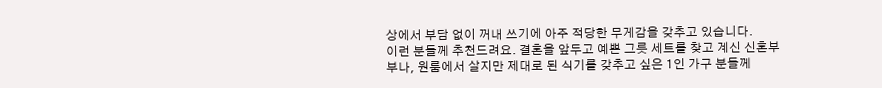상에서 부담 없이 꺼내 쓰기에 아주 적당한 무게감을 갖추고 있습니다.
이런 분들께 추천드려요. 결혼을 앞두고 예쁜 그릇 세트를 찾고 계신 신혼부부나, 원룸에서 살지만 제대로 된 식기를 갖추고 싶은 1인 가구 분들께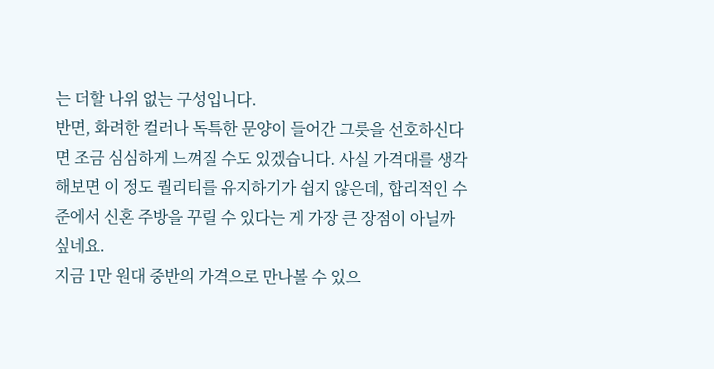는 더할 나위 없는 구성입니다.
반면, 화려한 컬러나 독특한 문양이 들어간 그릇을 선호하신다면 조금 심심하게 느껴질 수도 있겠습니다. 사실 가격대를 생각해보면 이 정도 퀄리티를 유지하기가 쉽지 않은데, 합리적인 수준에서 신혼 주방을 꾸릴 수 있다는 게 가장 큰 장점이 아닐까 싶네요.
지금 1만 원대 중반의 가격으로 만나볼 수 있으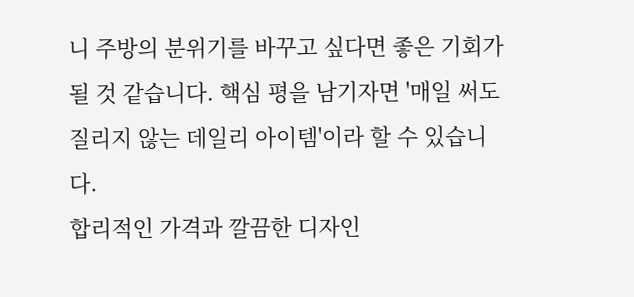니 주방의 분위기를 바꾸고 싶다면 좋은 기회가 될 것 같습니다. 핵심 평을 남기자면 '매일 써도 질리지 않는 데일리 아이템'이라 할 수 있습니다.
합리적인 가격과 깔끔한 디자인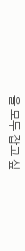을 모두 잡고 싶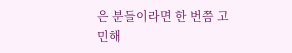은 분들이라면 한 번쯤 고민해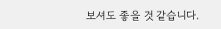보셔도 좋을 것 같습니다.